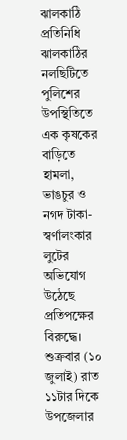ঝালকাঠি প্রতিনিধি
ঝালকাঠির নলছিটিতে পুলিশের উপস্থিতিতে এক কৃষকের বাড়িতে হামলা, ভাঙচুর ও নগদ টাকা-স্বর্ণালংকার লুটের অভিযোগ উঠেছে প্রতিপক্ষের বিরুদ্ধে। শুক্রবার (১০ জুলাই) রাত ১১টার দিকে উপজেলার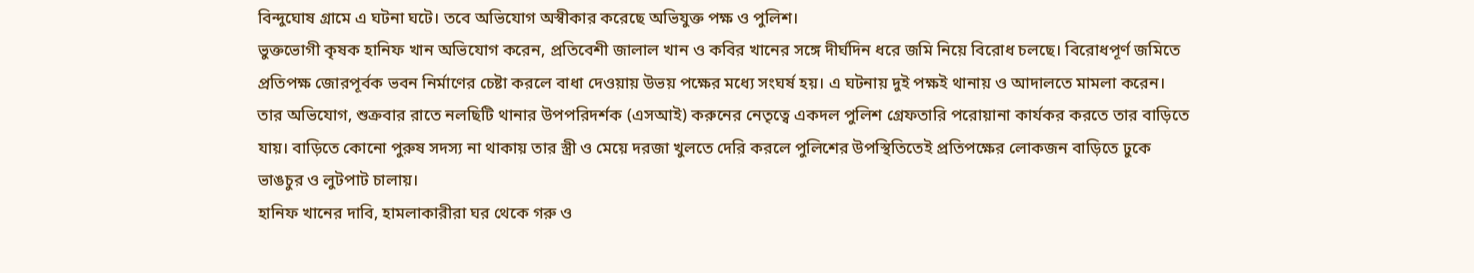বিন্দুঘোষ গ্রামে এ ঘটনা ঘটে। তবে অভিযোগ অস্বীকার করেছে অভিযুক্ত পক্ষ ও পুলিশ।
ভুক্তভোগী কৃষক হানিফ খান অভিযোগ করেন, প্রতিবেশী জালাল খান ও কবির খানের সঙ্গে দীর্ঘদিন ধরে জমি নিয়ে বিরোধ চলছে। বিরোধপূর্ণ জমিতে প্রতিপক্ষ জোরপূর্বক ভবন নির্মাণের চেষ্টা করলে বাধা দেওয়ায় উভয় পক্ষের মধ্যে সংঘর্ষ হয়। এ ঘটনায় দুই পক্ষই থানায় ও আদালতে মামলা করেন।
তার অভিযোগ, শুক্রবার রাতে নলছিটি থানার উপপরিদর্শক (এসআই) করুনের নেতৃত্বে একদল পুলিশ গ্রেফতারি পরোয়ানা কার্যকর করতে তার বাড়িতে যায়। বাড়িতে কোনো পুরুষ সদস্য না থাকায় তার স্ত্রী ও মেয়ে দরজা খুলতে দেরি করলে পুলিশের উপস্থিতিতেই প্রতিপক্ষের লোকজন বাড়িতে ঢুকে ভাঙচুর ও লুটপাট চালায়।
হানিফ খানের দাবি, হামলাকারীরা ঘর থেকে গরু ও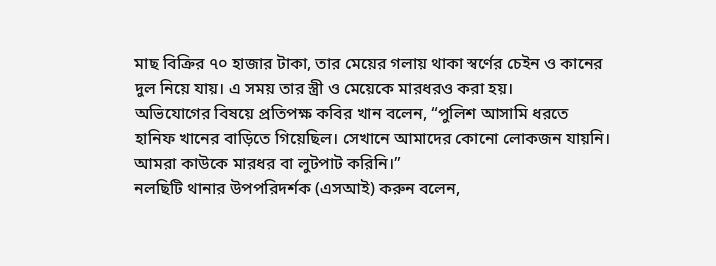মাছ বিক্রির ৭০ হাজার টাকা, তার মেয়ের গলায় থাকা স্বর্ণের চেইন ও কানের দুল নিয়ে যায়। এ সময় তার স্ত্রী ও মেয়েকে মারধরও করা হয়।
অভিযোগের বিষয়ে প্রতিপক্ষ কবির খান বলেন, “পুলিশ আসামি ধরতে হানিফ খানের বাড়িতে গিয়েছিল। সেখানে আমাদের কোনো লোকজন যায়নি। আমরা কাউকে মারধর বা লুটপাট করিনি।”
নলছিটি থানার উপপরিদর্শক (এসআই) করুন বলেন,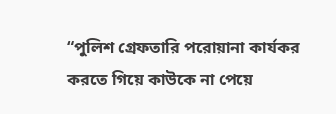“পুলিশ গ্রেফতারি পরোয়ানা কার্যকর করতে গিয়ে কাউকে না পেয়ে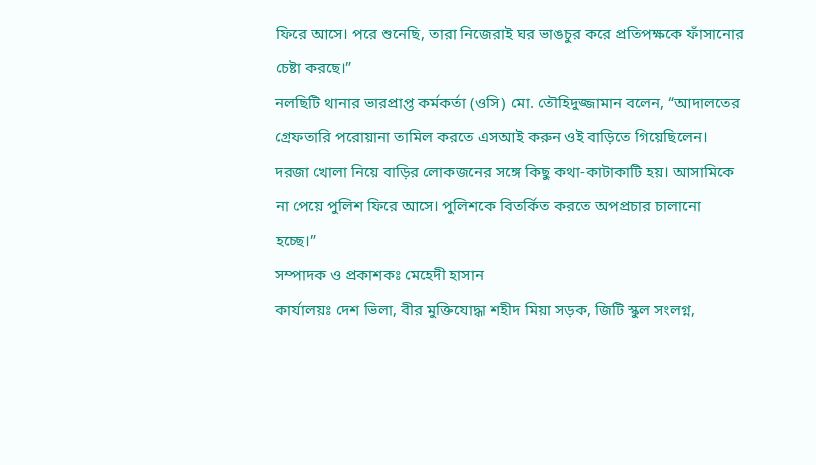ফিরে আসে। পরে শুনেছি, তারা নিজেরাই ঘর ভাঙচুর করে প্রতিপক্ষকে ফাঁসানোর চেষ্টা করছে।”
নলছিটি থানার ভারপ্রাপ্ত কর্মকর্তা (ওসি) মো. তৌহিদুজ্জামান বলেন, “আদালতের গ্রেফতারি পরোয়ানা তামিল করতে এসআই করুন ওই বাড়িতে গিয়েছিলেন। দরজা খোলা নিয়ে বাড়ির লোকজনের সঙ্গে কিছু কথা-কাটাকাটি হয়। আসামিকে না পেয়ে পুলিশ ফিরে আসে। পুলিশকে বিতর্কিত করতে অপপ্রচার চালানো হচ্ছে।”
সম্পাদক ও প্রকাশকঃ মেহেদী হাসান
কার্যালয়ঃ দেশ ভিলা, বীর মুক্তিযোদ্ধা শহীদ মিয়া সড়ক, জিটি স্কুল সংলগ্ন,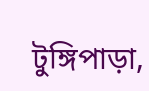টুঙ্গিপাড়া,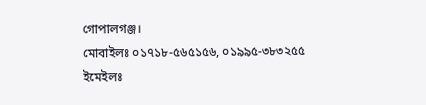গোপালগঞ্জ।
মোবাইলঃ ০১৭১৮-৫৬৫১৫৬, ০১৯৯৫-৩৮৩২৫৫
ইমেইলঃ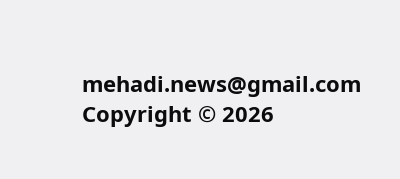mehadi.news@gmail.com
Copyright © 2026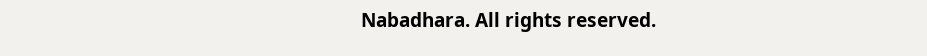Nabadhara. All rights reserved.